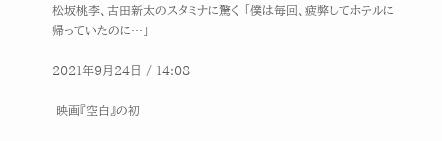松坂桃李、古田新太のスタミナに驚く 「僕は毎回、疲弊してホテルに帰っていたのに…」

2021年9月24日 / 14:08

 映画『空白』の初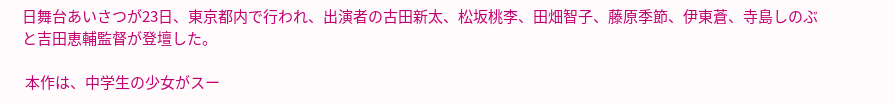日舞台あいさつが23日、東京都内で行われ、出演者の古田新太、松坂桃李、田畑智子、藤原季節、伊東蒼、寺島しのぶと吉田恵輔監督が登壇した。

 本作は、中学生の少女がスー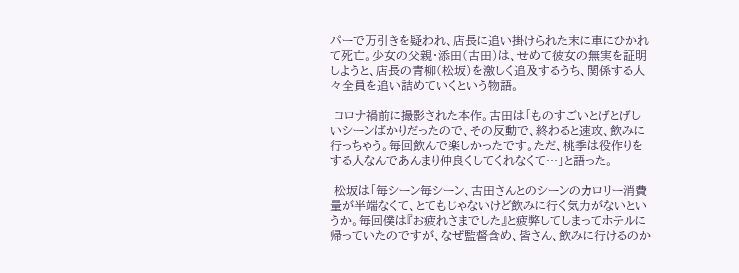パーで万引きを疑われ、店長に追い掛けられた末に車にひかれて死亡。少女の父親・添田(古田)は、せめて彼女の無実を証明しようと、店長の青柳(松坂)を激しく追及するうち、関係する人々全員を追い詰めていくという物語。

 コロナ禍前に撮影された本作。古田は「ものすごいとげとげしいシーンばかりだったので、その反動で、終わると速攻、飲みに行っちゃう。毎回飲んで楽しかったです。ただ、桃季は役作りをする人なんであんまり仲良くしてくれなくて…」と語った。

 松坂は「毎シーン毎シーン、古田さんとのシーンのカロリー消費量が半端なくて、とてもじゃないけど飲みに行く気力がないというか。毎回僕は『お疲れさまでした』と疲弊してしまってホテルに帰っていたのですが、なぜ監督含め、皆さん、飲みに行けるのか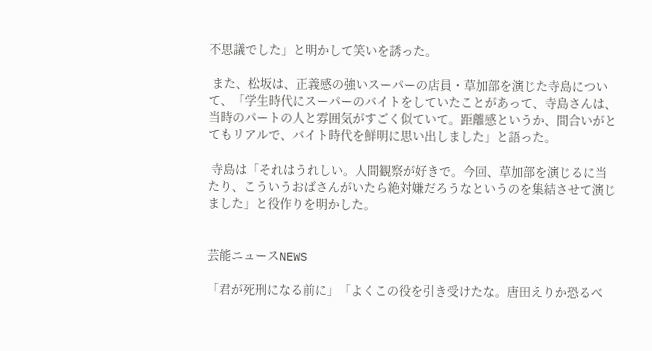不思議でした」と明かして笑いを誘った。

 また、松坂は、正義感の強いスーパーの店員・草加部を演じた寺島について、「学生時代にスーパーのバイトをしていたことがあって、寺島さんは、当時のパートの人と雰囲気がすごく似ていて。距離感というか、間合いがとてもリアルで、バイト時代を鮮明に思い出しました」と語った。

 寺島は「それはうれしい。人間観察が好きで。今回、草加部を演じるに当たり、こういうおばさんがいたら絶対嫌だろうなというのを集結させて演じました」と役作りを明かした。


芸能ニュースNEWS

「君が死刑になる前に」「よくこの役を引き受けたな。唐田えりか恐るべ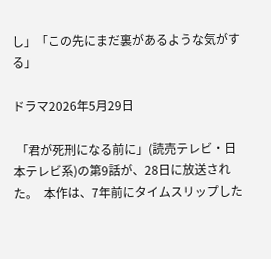し」「この先にまだ裏があるような気がする」

ドラマ2026年5月29日

 「君が死刑になる前に」(読売テレビ・日本テレビ系)の第9話が、28日に放送された。  本作は、7年前にタイムスリップした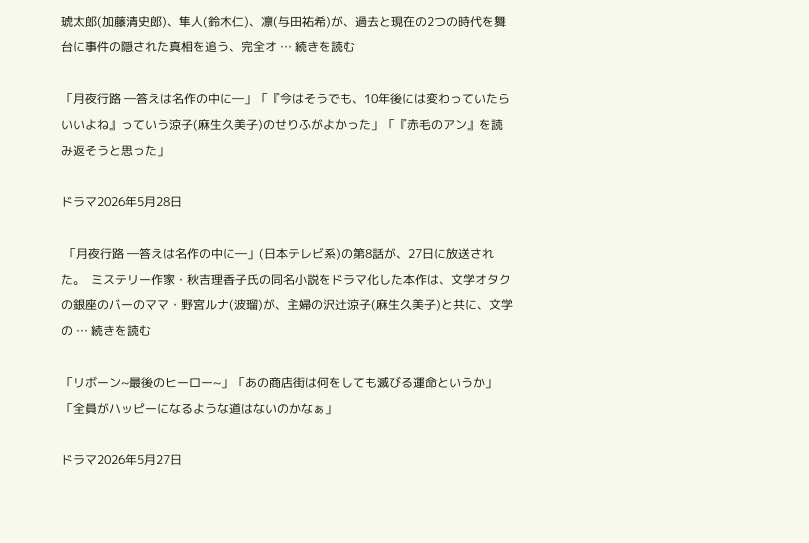琥太郎(加藤清史郎)、隼人(鈴木仁)、凛(与田祐希)が、過去と現在の2つの時代を舞台に事件の隠された真相を追う、完全オ … 続きを読む

「月夜行路 ―答えは名作の中に―」「『今はそうでも、10年後には変わっていたらいいよね』っていう涼子(麻生久美子)のせりふがよかった」「『赤毛のアン』を読み返そうと思った」

ドラマ2026年5月28日

 「月夜行路 ―答えは名作の中に―」(日本テレビ系)の第8話が、27日に放送された。  ミステリー作家・秋吉理香子氏の同名小説をドラマ化した本作は、文学オタクの銀座のバーのママ・野宮ルナ(波瑠)が、主婦の沢辻涼子(麻生久美子)と共に、文学の … 続きを読む

「リボーン~最後のヒーロー~」「あの商店街は何をしても滅びる運命というか」「全員がハッピーになるような道はないのかなぁ」

ドラマ2026年5月27日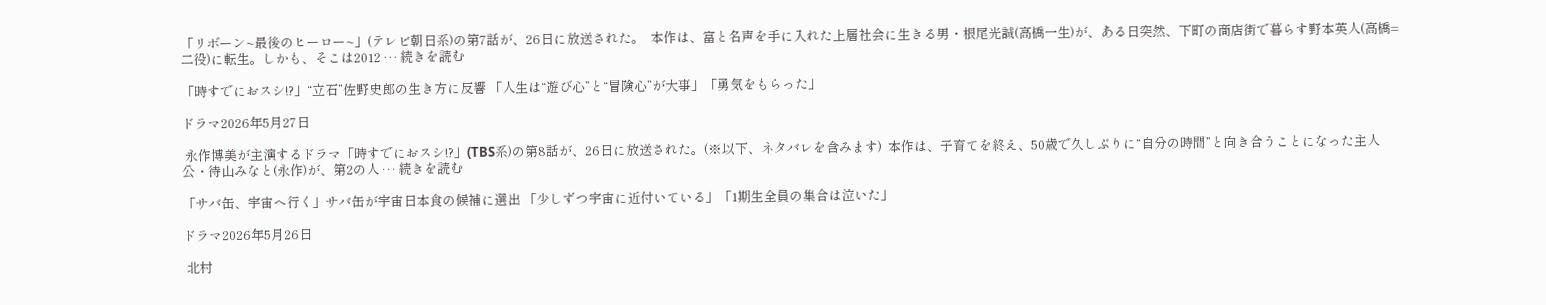「リボーン~最後のヒーロー~」(テレビ朝日系)の第7話が、26日に放送された。  本作は、富と名声を手に入れた上層社会に生きる男・根尾光誠(高橋一生)が、ある日突然、下町の商店街で暮らす野本英人(高橋=二役)に転生。しかも、そこは2012 … 続きを読む

「時すでにおスシ!?」“立石”佐野史郎の生き方に反響 「人生は“遊び心”と“冒険心”が大事」「勇気をもらった」

ドラマ2026年5月27日

 永作博美が主演するドラマ「時すでにおスシ!?」(TBS系)の第8話が、26日に放送された。(※以下、ネタバレを含みます)  本作は、子育てを終え、50歳で久しぶりに“自分の時間”と向き合うことになった主人公・待山みなと(永作)が、第2の人 … 続きを読む

「サバ缶、宇宙へ行く」サバ缶が宇宙日本食の候補に選出 「少しずつ宇宙に近付いている」「1期生全員の集合は泣いた」

ドラマ2026年5月26日

 北村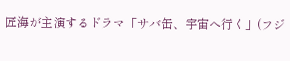匠海が主演するドラマ「サバ缶、宇宙へ行く」(フジ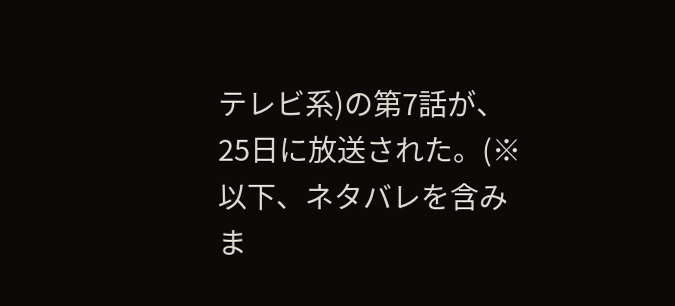テレビ系)の第7話が、25日に放送された。(※以下、ネタバレを含みま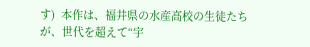す)  本作は、福井県の水産高校の生徒たちが、世代を超えて“宇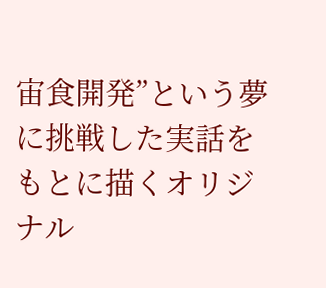宙食開発”という夢に挑戦した実話をもとに描くオリジナル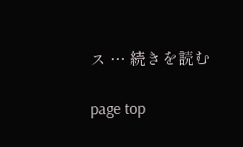ス … 続きを読む

page top